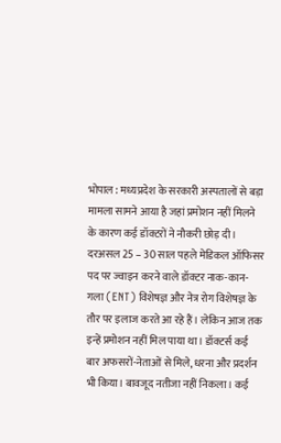भोपाल : मध्यप्रदेश के सरकारी अस्पतालों से बड़ा मामला सामने आया है जहां प्रमोशन नहीं मिलने के कारण कई डॉक्टरों ने नौकरी छोड़ दी। दरअसल 25 – 30 साल पहले मेडिकल ऑफिसर पद पर ज्वाइन करने वाले डॉक्टर नाक-कान-गला (ENT) विशेषज्ञ और नेत्र रोग विशेषज्ञ के तौर पर इलाज करते आ रहे हैं। लेकिन आज तक इन्हें प्रमोशन नहीं मिल पाया था। डॉक्टर्स कई बार अफसरों-नेताओं से मिले, धरना और प्रदर्शन भी किया। बावजूद नतीजा नहीं निकला। कई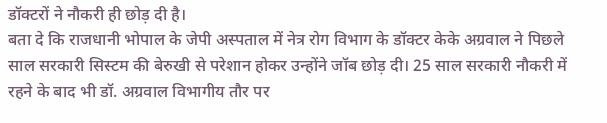डॉक्टरों ने नौकरी ही छोड़ दी है।
बता दे कि राजधानी भोपाल के जेपी अस्पताल में नेत्र रोग विभाग के डॉक्टर केके अग्रवाल ने पिछले साल सरकारी सिस्टम की बेरुखी से परेशान होकर उन्होंने जॉब छोड़ दी। 25 साल सरकारी नौकरी में रहने के बाद भी डॉ. अग्रवाल विभागीय तौर पर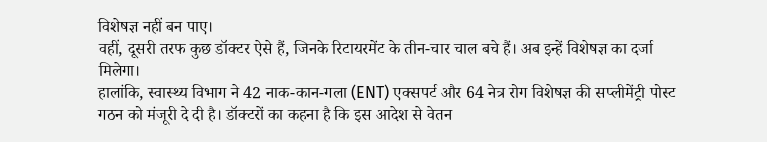विशेषज्ञ नहीं बन पाए।
वहीं, दूसरी तरफ कुछ डॉक्टर ऐसे हैं, जिनके रिटायरमेंट के तीन-चार चाल बचे हैं। अब इन्हें विशेषज्ञ का दर्जा मिलेगा।
हालांकि, स्वास्थ्य विभाग ने 42 नाक-कान-गला (ENT) एक्सपर्ट और 64 नेत्र रोग विशेषज्ञ की सप्लीमेंट्री पोस्ट गठन को मंजूरी दे दी है। डॉक्टरों का कहना है कि इस आदेश से वेतन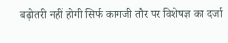बढ़ोतरी नहीं होगी सिर्फ कागजी तौर पर विशेषज्ञ का दर्जा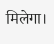मिलेगा।